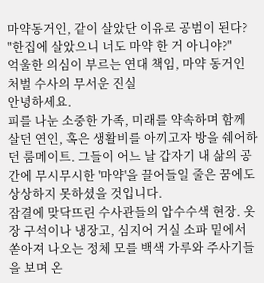마약동거인, 같이 살았단 이유로 공범이 된다?
"한집에 살았으니 너도 마약 한 거 아니야?"
억울한 의심이 부르는 연대 책임, 마약 동거인 처벌 수사의 무서운 진실
안녕하세요.
피를 나눈 소중한 가족, 미래를 약속하며 함께 살던 연인, 혹은 생활비를 아끼고자 방을 쉐어하던 룸메이트. 그들이 어느 날 갑자기 내 삶의 공간에 무시무시한 '마약'을 끌어들일 줄은 꿈에도 상상하지 못하셨을 것입니다.
잠결에 맞닥뜨린 수사관들의 압수수색 현장. 옷장 구석이나 냉장고, 심지어 거실 소파 밑에서 쏟아져 나오는 정체 모를 백색 가루와 주사기들을 보며 온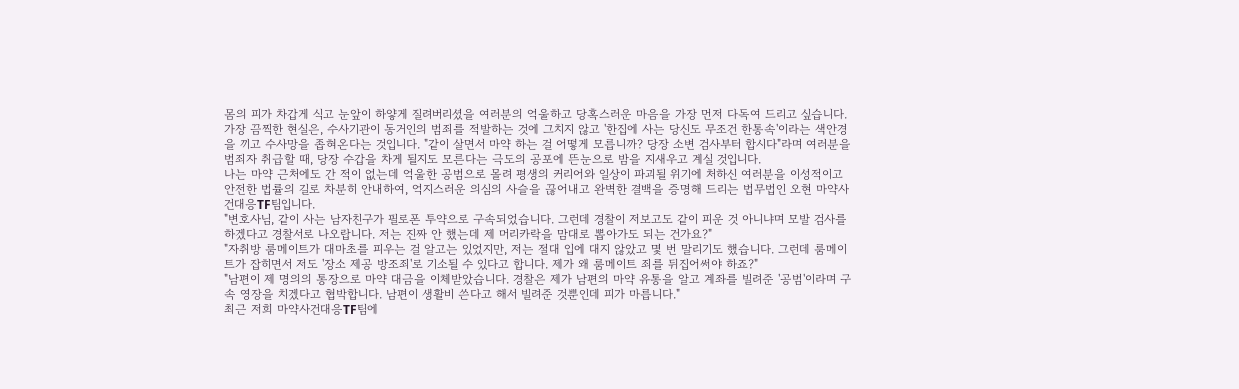몸의 피가 차갑게 식고 눈앞이 하얗게 질려버리셨을 여러분의 억울하고 당혹스러운 마음을 가장 먼저 다독여 드리고 싶습니다.
가장 끔찍한 현실은, 수사기관이 동거인의 범죄를 적발하는 것에 그치지 않고 '한집에 사는 당신도 무조건 한통속'이라는 색안경을 끼고 수사망을 좁혀온다는 것입니다. "같이 살면서 마약 하는 걸 어떻게 모릅니까? 당장 소변 검사부터 합시다"라며 여러분을 범죄자 취급할 때, 당장 수갑을 차게 될지도 모른다는 극도의 공포에 뜬눈으로 밤을 지새우고 계실 것입니다.
나는 마약 근처에도 간 적이 없는데 억울한 공범으로 몰려 평생의 커리어와 일상이 파괴될 위기에 처하신 여러분을 이성적이고 안전한 법률의 길로 차분히 안내하여, 억지스러운 의심의 사슬을 끊어내고 완벽한 결백을 증명해 드리는 법무법인 오현 마약사건대응TF팀입니다.
"변호사님, 같이 사는 남자친구가 필로폰 투약으로 구속되었습니다. 그런데 경찰이 저보고도 같이 피운 것 아니냐며 모발 검사를 하겠다고 경찰서로 나오랍니다. 저는 진짜 안 했는데 제 머리카락을 맘대로 뽑아가도 되는 건가요?"
"자취방 룸메이트가 대마초를 피우는 걸 알고는 있었지만, 저는 절대 입에 대지 않았고 몇 번 말리기도 했습니다. 그런데 룸메이트가 잡히면서 저도 '장소 제공 방조죄'로 기소될 수 있다고 합니다. 제가 왜 룸메이트 죄를 뒤집어써야 하죠?"
"남편이 제 명의의 통장으로 마약 대금을 이체받았습니다. 경찰은 제가 남편의 마약 유통을 알고 계좌를 빌려준 '공범'이라며 구속 영장을 치겠다고 협박합니다. 남편이 생활비 쓴다고 해서 빌려준 것뿐인데 피가 마릅니다."
최근 저희 마약사건대응TF팀에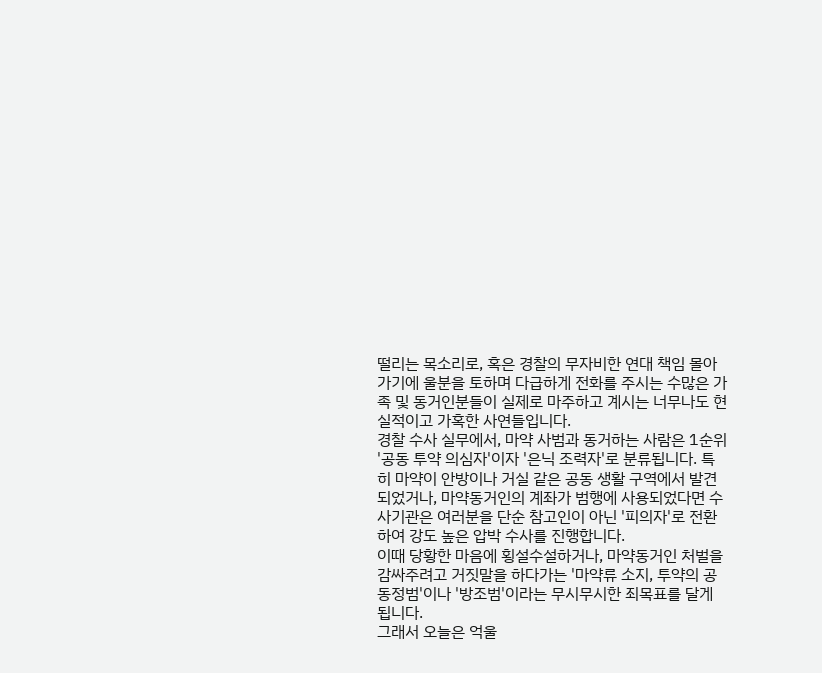떨리는 목소리로, 혹은 경찰의 무자비한 연대 책임 몰아가기에 울분을 토하며 다급하게 전화를 주시는 수많은 가족 및 동거인분들이 실제로 마주하고 계시는 너무나도 현실적이고 가혹한 사연들입니다.
경찰 수사 실무에서, 마약 사범과 동거하는 사람은 1순위 '공동 투약 의심자'이자 '은닉 조력자'로 분류됩니다. 특히 마약이 안방이나 거실 같은 공동 생활 구역에서 발견되었거나, 마약동거인의 계좌가 범행에 사용되었다면 수사기관은 여러분을 단순 참고인이 아닌 '피의자'로 전환하여 강도 높은 압박 수사를 진행합니다.
이때 당황한 마음에 횡설수설하거나, 마약동거인 처벌을 감싸주려고 거짓말을 하다가는 '마약류 소지, 투약의 공동정범'이나 '방조범'이라는 무시무시한 죄목표를 달게 됩니다.
그래서 오늘은 억울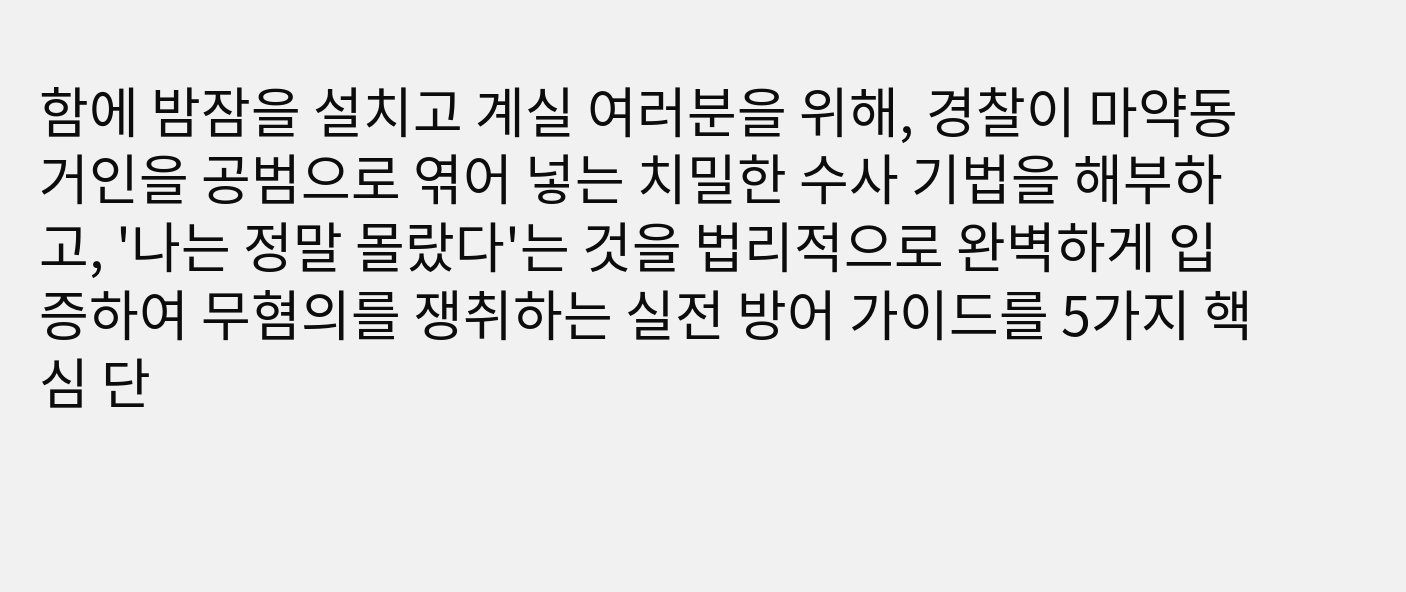함에 밤잠을 설치고 계실 여러분을 위해, 경찰이 마약동거인을 공범으로 엮어 넣는 치밀한 수사 기법을 해부하고, '나는 정말 몰랐다'는 것을 법리적으로 완벽하게 입증하여 무혐의를 쟁취하는 실전 방어 가이드를 5가지 핵심 단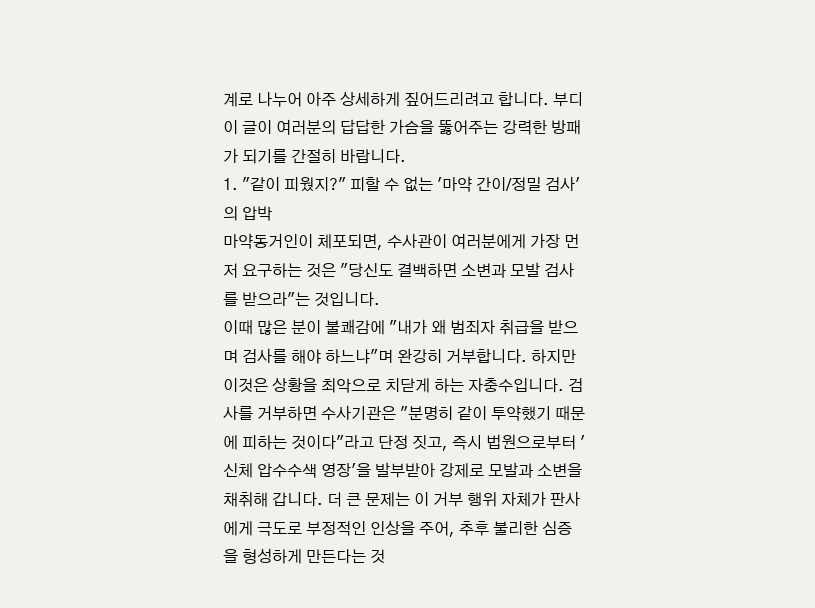계로 나누어 아주 상세하게 짚어드리려고 합니다. 부디 이 글이 여러분의 답답한 가슴을 뚫어주는 강력한 방패가 되기를 간절히 바랍니다.
1. "같이 피웠지?" 피할 수 없는 '마약 간이/정밀 검사'의 압박
마약동거인이 체포되면, 수사관이 여러분에게 가장 먼저 요구하는 것은 "당신도 결백하면 소변과 모발 검사를 받으라"는 것입니다.
이때 많은 분이 불쾌감에 "내가 왜 범죄자 취급을 받으며 검사를 해야 하느냐"며 완강히 거부합니다. 하지만 이것은 상황을 최악으로 치닫게 하는 자충수입니다. 검사를 거부하면 수사기관은 "분명히 같이 투약했기 때문에 피하는 것이다"라고 단정 짓고, 즉시 법원으로부터 '신체 압수수색 영장'을 발부받아 강제로 모발과 소변을 채취해 갑니다. 더 큰 문제는 이 거부 행위 자체가 판사에게 극도로 부정적인 인상을 주어, 추후 불리한 심증을 형성하게 만든다는 것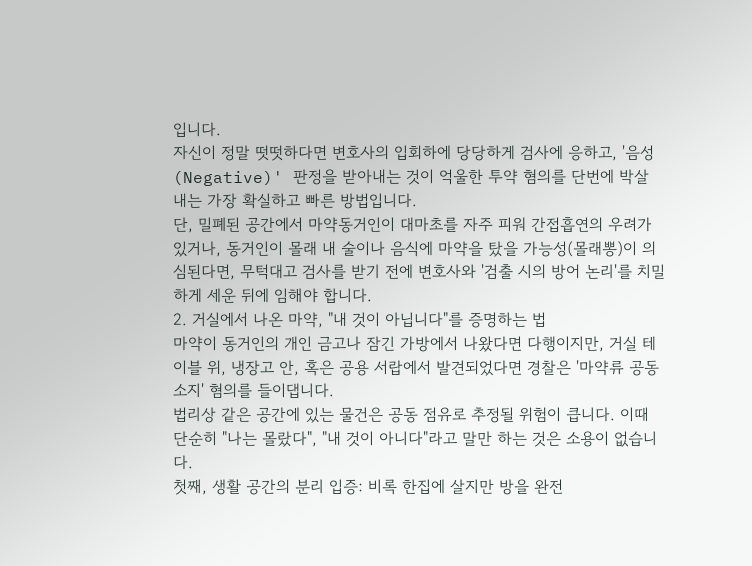입니다.
자신이 정말 떳떳하다면 변호사의 입회하에 당당하게 검사에 응하고, '음성(Negative)' 판정을 받아내는 것이 억울한 투약 혐의를 단번에 박살 내는 가장 확실하고 빠른 방법입니다.
단, 밀폐된 공간에서 마약동거인이 대마초를 자주 피워 간접흡연의 우려가 있거나, 동거인이 몰래 내 술이나 음식에 마약을 탔을 가능성(몰래뽕)이 의심된다면, 무턱대고 검사를 받기 전에 변호사와 '검출 시의 방어 논리'를 치밀하게 세운 뒤에 임해야 합니다.
2. 거실에서 나온 마약, "내 것이 아닙니다"를 증명하는 법
마약이 동거인의 개인 금고나 잠긴 가방에서 나왔다면 다행이지만, 거실 테이블 위, 냉장고 안, 혹은 공용 서랍에서 발견되었다면 경찰은 '마약류 공동 소지' 혐의를 들이댑니다.
법리상 같은 공간에 있는 물건은 공동 점유로 추정될 위험이 큽니다. 이때 단순히 "나는 몰랐다", "내 것이 아니다"라고 말만 하는 것은 소용이 없습니다.
첫째, 생활 공간의 분리 입증: 비록 한집에 살지만 방을 완전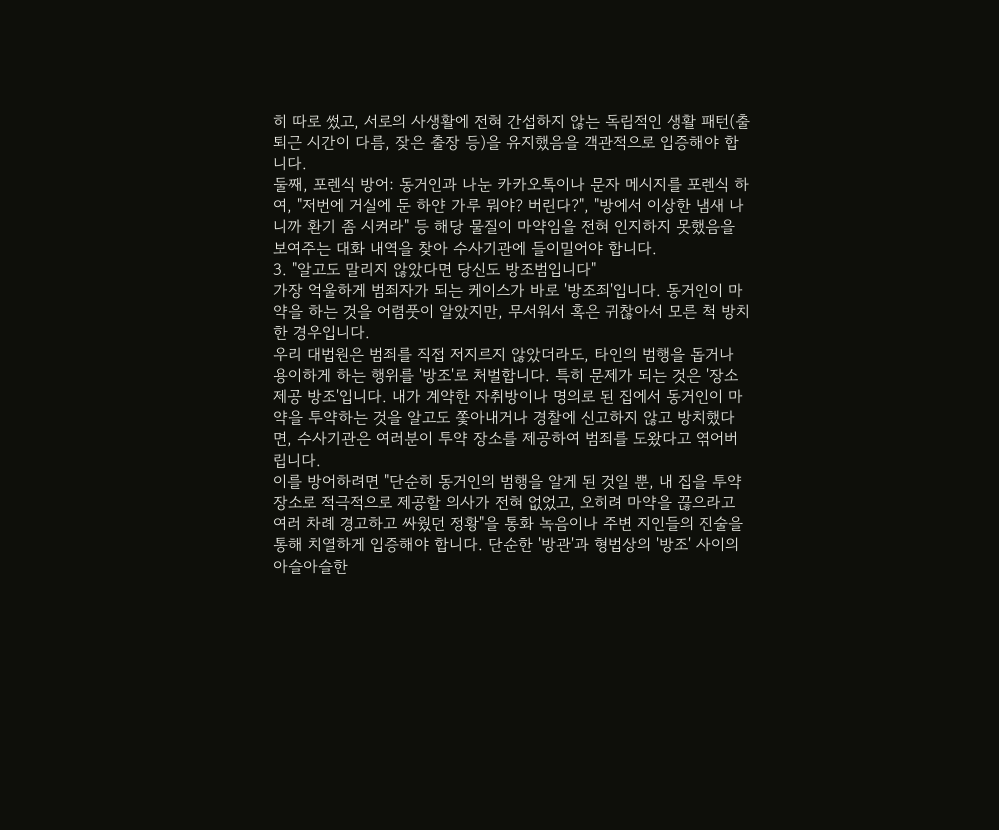히 따로 썼고, 서로의 사생활에 전혀 간섭하지 않는 독립적인 생활 패턴(출퇴근 시간이 다름, 잦은 출장 등)을 유지했음을 객관적으로 입증해야 합니다.
둘째, 포렌식 방어: 동거인과 나눈 카카오톡이나 문자 메시지를 포렌식 하여, "저번에 거실에 둔 하얀 가루 뭐야? 버린다?", "방에서 이상한 냄새 나니까 환기 좀 시켜라" 등 해당 물질이 마약임을 전혀 인지하지 못했음을 보여주는 대화 내역을 찾아 수사기관에 들이밀어야 합니다.
3. "알고도 말리지 않았다면 당신도 방조범입니다"
가장 억울하게 범죄자가 되는 케이스가 바로 '방조죄'입니다. 동거인이 마약을 하는 것을 어렴풋이 알았지만, 무서워서 혹은 귀찮아서 모른 척 방치한 경우입니다.
우리 대법원은 범죄를 직접 저지르지 않았더라도, 타인의 범행을 돕거나 용이하게 하는 행위를 '방조'로 처벌합니다. 특히 문제가 되는 것은 '장소 제공 방조'입니다. 내가 계약한 자취방이나 명의로 된 집에서 동거인이 마약을 투약하는 것을 알고도 쫓아내거나 경찰에 신고하지 않고 방치했다면, 수사기관은 여러분이 투약 장소를 제공하여 범죄를 도왔다고 엮어버립니다.
이를 방어하려면 "단순히 동거인의 범행을 알게 된 것일 뿐, 내 집을 투약 장소로 적극적으로 제공할 의사가 전혀 없었고, 오히려 마약을 끊으라고 여러 차례 경고하고 싸웠던 정황"을 통화 녹음이나 주변 지인들의 진술을 통해 치열하게 입증해야 합니다. 단순한 '방관'과 형법상의 '방조' 사이의 아슬아슬한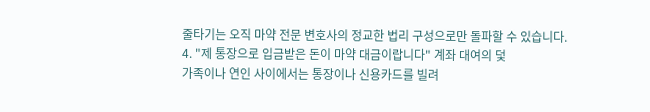줄타기는 오직 마약 전문 변호사의 정교한 법리 구성으로만 돌파할 수 있습니다.
4. "제 통장으로 입금받은 돈이 마약 대금이랍니다" 계좌 대여의 덫
가족이나 연인 사이에서는 통장이나 신용카드를 빌려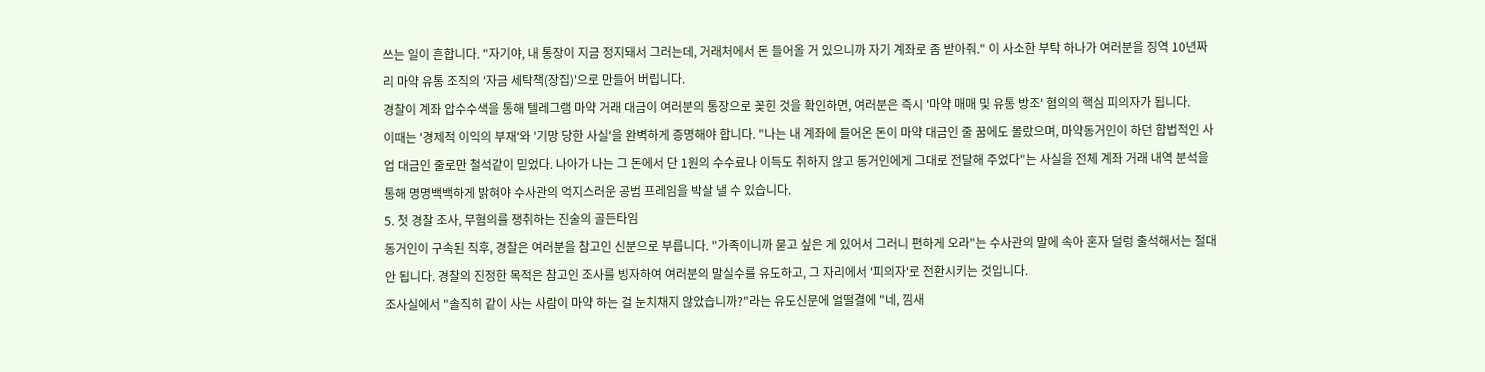쓰는 일이 흔합니다. "자기야, 내 통장이 지금 정지돼서 그러는데, 거래처에서 돈 들어올 거 있으니까 자기 계좌로 좀 받아줘." 이 사소한 부탁 하나가 여러분을 징역 10년짜리 마약 유통 조직의 '자금 세탁책(장집)'으로 만들어 버립니다.
경찰이 계좌 압수수색을 통해 텔레그램 마약 거래 대금이 여러분의 통장으로 꽂힌 것을 확인하면, 여러분은 즉시 '마약 매매 및 유통 방조' 혐의의 핵심 피의자가 됩니다.
이때는 '경제적 이익의 부재'와 '기망 당한 사실'을 완벽하게 증명해야 합니다. "나는 내 계좌에 들어온 돈이 마약 대금인 줄 꿈에도 몰랐으며, 마약동거인이 하던 합법적인 사업 대금인 줄로만 철석같이 믿었다. 나아가 나는 그 돈에서 단 1원의 수수료나 이득도 취하지 않고 동거인에게 그대로 전달해 주었다"는 사실을 전체 계좌 거래 내역 분석을 통해 명명백백하게 밝혀야 수사관의 억지스러운 공범 프레임을 박살 낼 수 있습니다.
5. 첫 경찰 조사, 무혐의를 쟁취하는 진술의 골든타임
동거인이 구속된 직후, 경찰은 여러분을 참고인 신분으로 부릅니다. "가족이니까 묻고 싶은 게 있어서 그러니 편하게 오라"는 수사관의 말에 속아 혼자 덜렁 출석해서는 절대 안 됩니다. 경찰의 진정한 목적은 참고인 조사를 빙자하여 여러분의 말실수를 유도하고, 그 자리에서 '피의자'로 전환시키는 것입니다.
조사실에서 "솔직히 같이 사는 사람이 마약 하는 걸 눈치채지 않았습니까?"라는 유도신문에 얼떨결에 "네, 낌새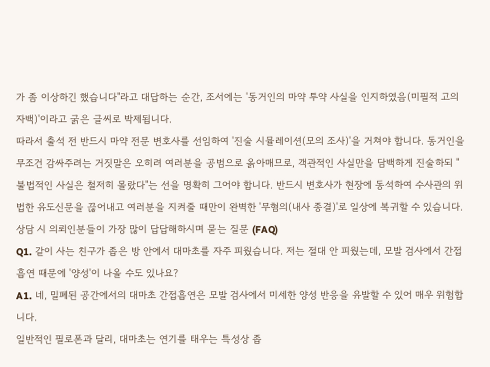가 좀 이상하긴 했습니다"라고 대답하는 순간, 조서에는 '동거인의 마약 투약 사실을 인지하였음(미필적 고의 자백)'이라고 굵은 글씨로 박제됩니다.
따라서 출석 전 반드시 마약 전문 변호사를 선임하여 '진술 시뮬레이션(모의 조사)'을 거쳐야 합니다. 동거인을 무조건 감싸주려는 거짓말은 오히려 여러분을 공범으로 옭아매므로, 객관적인 사실만을 담백하게 진술하되 "불법적인 사실은 철저히 몰랐다"는 선을 명확히 그어야 합니다. 반드시 변호사가 현장에 동석하여 수사관의 위법한 유도신문을 끊어내고 여러분을 지켜줄 때만이 완벽한 '무혐의(내사 종결)'로 일상에 복귀할 수 있습니다.
상담 시 의뢰인분들이 가장 많이 답답해하시며 묻는 질문 (FAQ)
Q1. 같이 사는 친구가 좁은 방 안에서 대마초를 자주 피웠습니다. 저는 절대 안 피웠는데, 모발 검사에서 간접흡연 때문에 '양성'이 나올 수도 있나요?
A1. 네, 밀폐된 공간에서의 대마초 간접흡연은 모발 검사에서 미세한 양성 반응을 유발할 수 있어 매우 위험합니다.
일반적인 필로폰과 달리, 대마초는 연기를 태우는 특성상 좁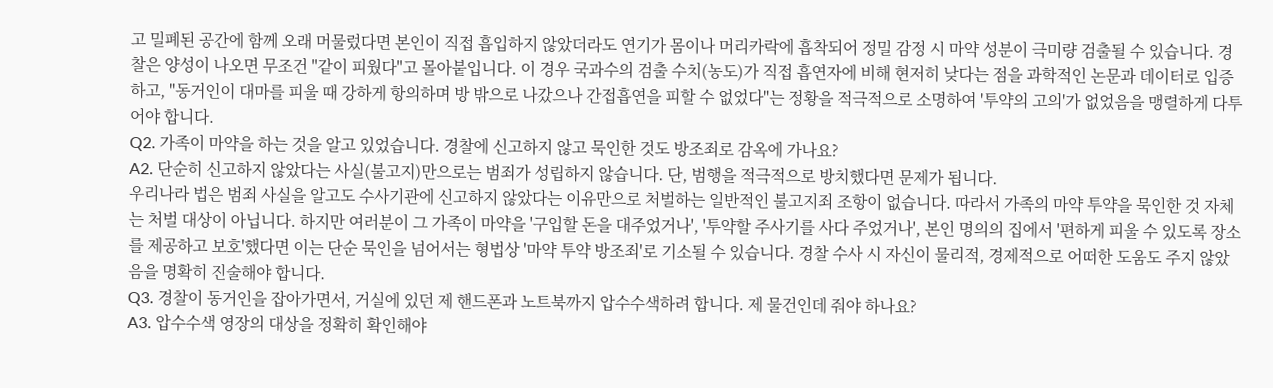고 밀폐된 공간에 함께 오래 머물렀다면 본인이 직접 흡입하지 않았더라도 연기가 몸이나 머리카락에 흡착되어 정밀 감정 시 마약 성분이 극미량 검출될 수 있습니다. 경찰은 양성이 나오면 무조건 "같이 피웠다"고 몰아붙입니다. 이 경우 국과수의 검출 수치(농도)가 직접 흡연자에 비해 현저히 낮다는 점을 과학적인 논문과 데이터로 입증하고, "동거인이 대마를 피울 때 강하게 항의하며 방 밖으로 나갔으나 간접흡연을 피할 수 없었다"는 정황을 적극적으로 소명하여 '투약의 고의'가 없었음을 맹렬하게 다투어야 합니다.
Q2. 가족이 마약을 하는 것을 알고 있었습니다. 경찰에 신고하지 않고 묵인한 것도 방조죄로 감옥에 가나요?
A2. 단순히 신고하지 않았다는 사실(불고지)만으로는 범죄가 성립하지 않습니다. 단, 범행을 적극적으로 방치했다면 문제가 됩니다.
우리나라 법은 범죄 사실을 알고도 수사기관에 신고하지 않았다는 이유만으로 처벌하는 일반적인 불고지죄 조항이 없습니다. 따라서 가족의 마약 투약을 묵인한 것 자체는 처벌 대상이 아닙니다. 하지만 여러분이 그 가족이 마약을 '구입할 돈을 대주었거나', '투약할 주사기를 사다 주었거나', 본인 명의의 집에서 '편하게 피울 수 있도록 장소를 제공하고 보호'했다면 이는 단순 묵인을 넘어서는 형법상 '마약 투약 방조죄'로 기소될 수 있습니다. 경찰 수사 시 자신이 물리적, 경제적으로 어떠한 도움도 주지 않았음을 명확히 진술해야 합니다.
Q3. 경찰이 동거인을 잡아가면서, 거실에 있던 제 핸드폰과 노트북까지 압수수색하려 합니다. 제 물건인데 줘야 하나요?
A3. 압수수색 영장의 대상을 정확히 확인해야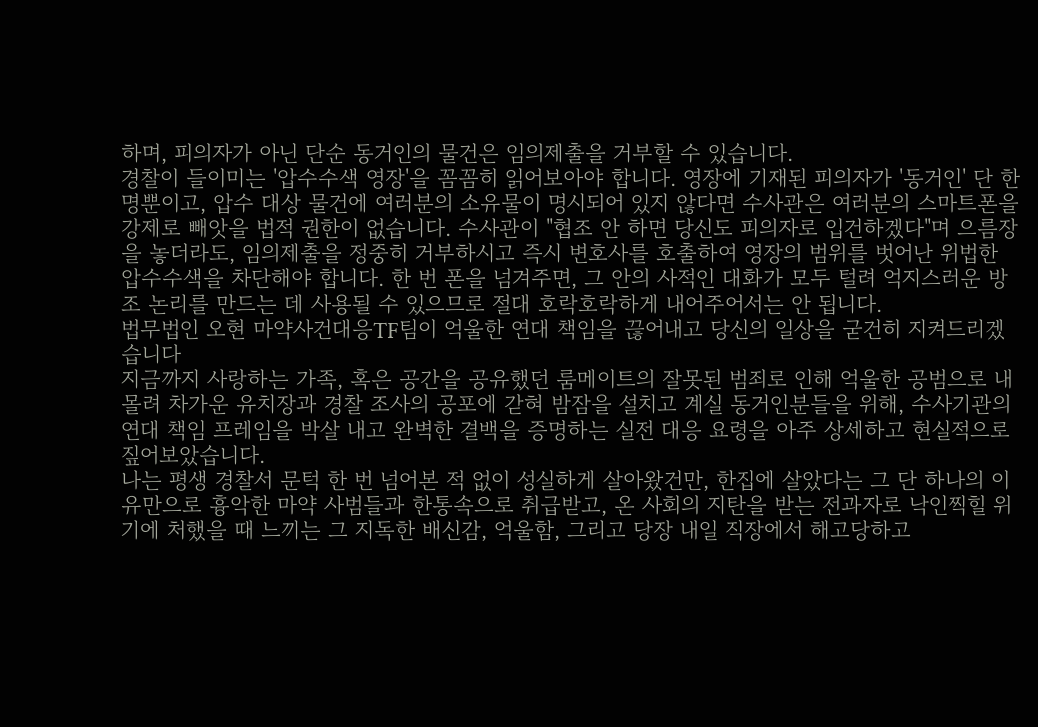하며, 피의자가 아닌 단순 동거인의 물건은 임의제출을 거부할 수 있습니다.
경찰이 들이미는 '압수수색 영장'을 꼼꼼히 읽어보아야 합니다. 영장에 기재된 피의자가 '동거인' 단 한 명뿐이고, 압수 대상 물건에 여러분의 소유물이 명시되어 있지 않다면 수사관은 여러분의 스마트폰을 강제로 빼앗을 법적 권한이 없습니다. 수사관이 "협조 안 하면 당신도 피의자로 입건하겠다"며 으름장을 놓더라도, 임의제출을 정중히 거부하시고 즉시 변호사를 호출하여 영장의 범위를 벗어난 위법한 압수수색을 차단해야 합니다. 한 번 폰을 넘겨주면, 그 안의 사적인 대화가 모두 털려 억지스러운 방조 논리를 만드는 데 사용될 수 있으므로 절대 호락호락하게 내어주어서는 안 됩니다.
법무법인 오현 마약사건대응TF팀이 억울한 연대 책임을 끊어내고 당신의 일상을 굳건히 지켜드리겠습니다
지금까지 사랑하는 가족, 혹은 공간을 공유했던 룸메이트의 잘못된 범죄로 인해 억울한 공범으로 내몰려 차가운 유치장과 경찰 조사의 공포에 갇혀 밤잠을 설치고 계실 동거인분들을 위해, 수사기관의 연대 책임 프레임을 박살 내고 완벽한 결백을 증명하는 실전 대응 요령을 아주 상세하고 현실적으로 짚어보았습니다.
나는 평생 경찰서 문턱 한 번 넘어본 적 없이 성실하게 살아왔건만, 한집에 살았다는 그 단 하나의 이유만으로 흉악한 마약 사범들과 한통속으로 취급받고, 온 사회의 지탄을 받는 전과자로 낙인찍힐 위기에 처했을 때 느끼는 그 지독한 배신감, 억울함, 그리고 당장 내일 직장에서 해고당하고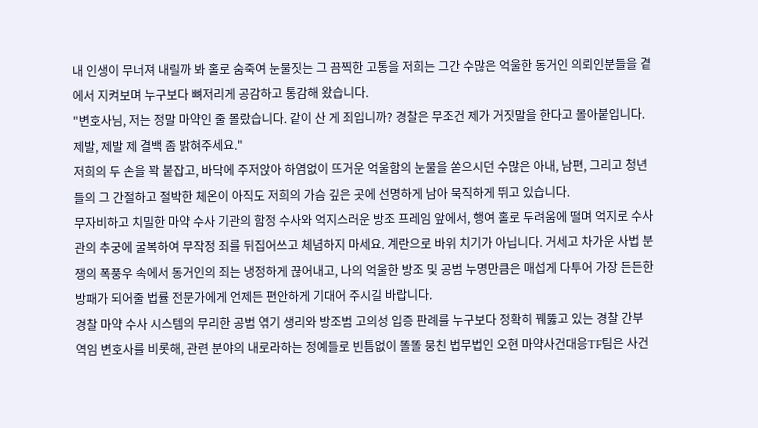내 인생이 무너져 내릴까 봐 홀로 숨죽여 눈물짓는 그 끔찍한 고통을 저희는 그간 수많은 억울한 동거인 의뢰인분들을 곁에서 지켜보며 누구보다 뼈저리게 공감하고 통감해 왔습니다.
"변호사님, 저는 정말 마약인 줄 몰랐습니다. 같이 산 게 죄입니까? 경찰은 무조건 제가 거짓말을 한다고 몰아붙입니다. 제발, 제발 제 결백 좀 밝혀주세요."
저희의 두 손을 꽉 붙잡고, 바닥에 주저앉아 하염없이 뜨거운 억울함의 눈물을 쏟으시던 수많은 아내, 남편, 그리고 청년들의 그 간절하고 절박한 체온이 아직도 저희의 가슴 깊은 곳에 선명하게 남아 묵직하게 뛰고 있습니다.
무자비하고 치밀한 마약 수사 기관의 함정 수사와 억지스러운 방조 프레임 앞에서, 행여 홀로 두려움에 떨며 억지로 수사관의 추궁에 굴복하여 무작정 죄를 뒤집어쓰고 체념하지 마세요. 계란으로 바위 치기가 아닙니다. 거세고 차가운 사법 분쟁의 폭풍우 속에서 동거인의 죄는 냉정하게 끊어내고, 나의 억울한 방조 및 공범 누명만큼은 매섭게 다투어 가장 든든한 방패가 되어줄 법률 전문가에게 언제든 편안하게 기대어 주시길 바랍니다.
경찰 마약 수사 시스템의 무리한 공범 엮기 생리와 방조범 고의성 입증 판례를 누구보다 정확히 꿰뚫고 있는 경찰 간부 역임 변호사를 비롯해, 관련 분야의 내로라하는 정예들로 빈틈없이 똘똘 뭉친 법무법인 오현 마약사건대응TF팀은 사건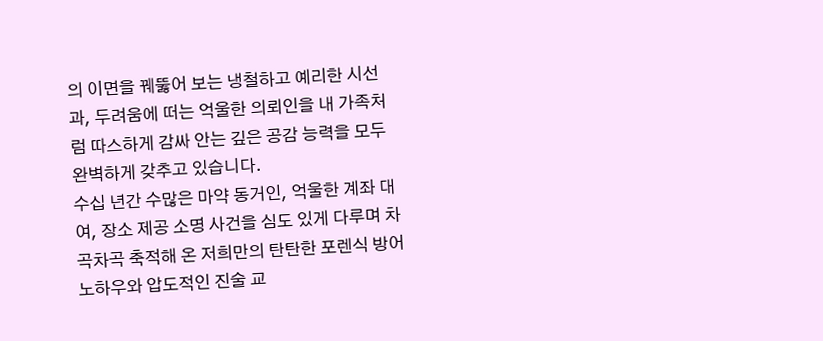의 이면을 꿰뚫어 보는 냉철하고 예리한 시선과, 두려움에 떠는 억울한 의뢰인을 내 가족처럼 따스하게 감싸 안는 깊은 공감 능력을 모두 완벽하게 갖추고 있습니다.
수십 년간 수많은 마약 동거인, 억울한 계좌 대여, 장소 제공 소명 사건을 심도 있게 다루며 차곡차곡 축적해 온 저희만의 탄탄한 포렌식 방어 노하우와 압도적인 진술 교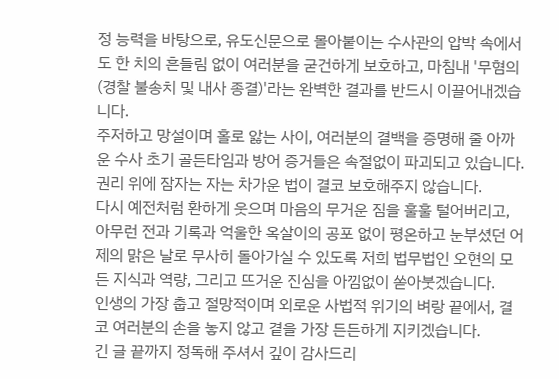정 능력을 바탕으로, 유도신문으로 몰아붙이는 수사관의 압박 속에서도 한 치의 흔들림 없이 여러분을 굳건하게 보호하고, 마침내 '무혐의(경찰 불송치 및 내사 종결)'라는 완벽한 결과를 반드시 이끌어내겠습니다.
주저하고 망설이며 홀로 앓는 사이, 여러분의 결백을 증명해 줄 아까운 수사 초기 골든타임과 방어 증거들은 속절없이 파괴되고 있습니다. 권리 위에 잠자는 자는 차가운 법이 결코 보호해주지 않습니다.
다시 예전처럼 환하게 웃으며 마음의 무거운 짐을 훌훌 털어버리고, 아무런 전과 기록과 억울한 옥살이의 공포 없이 평온하고 눈부셨던 어제의 맑은 날로 무사히 돌아가실 수 있도록 저희 법무법인 오현의 모든 지식과 역량, 그리고 뜨거운 진심을 아낌없이 쏟아붓겠습니다.
인생의 가장 춥고 절망적이며 외로운 사법적 위기의 벼랑 끝에서, 결코 여러분의 손을 놓지 않고 곁을 가장 든든하게 지키겠습니다.
긴 글 끝까지 정독해 주셔서 깊이 감사드리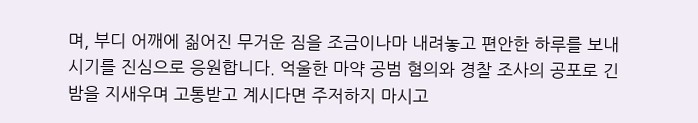며, 부디 어깨에 짊어진 무거운 짐을 조금이나마 내려놓고 편안한 하루를 보내시기를 진심으로 응원합니다. 억울한 마약 공범 혐의와 경찰 조사의 공포로 긴 밤을 지새우며 고통받고 계시다면 주저하지 마시고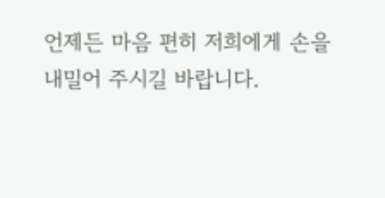언제든 마음 편히 저희에게 손을 내밀어 주시길 바랍니다.